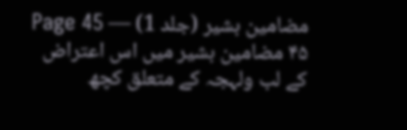مضامین بشیر (جلد 1) — Page 45
۴۵ مضامین بشیر میں اس اعتراض کے لب ولہجہ کے متعلق کچھ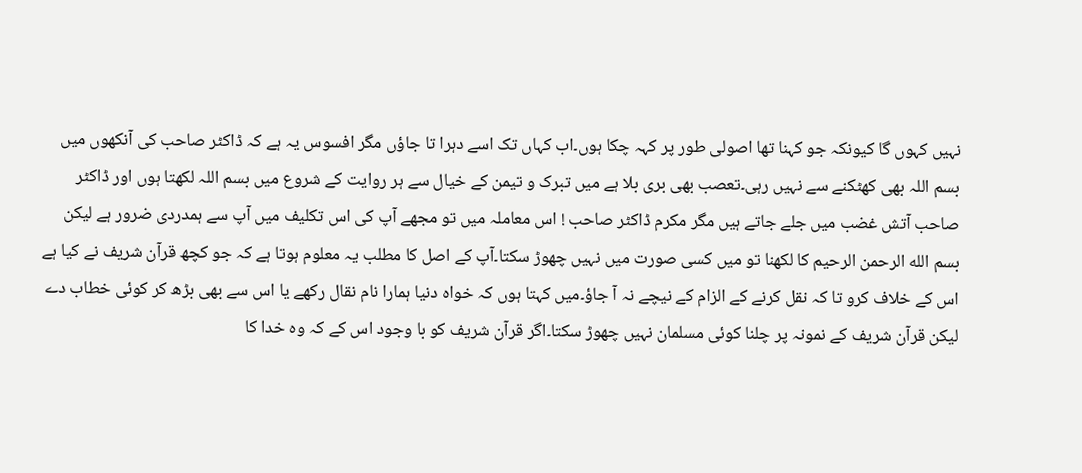نہیں کہوں گا کیونکہ جو کہنا تھا اصولی طور پر کہہ چکا ہوں۔اب کہاں تک اسے دہرا تا جاؤں مگر افسوس یہ ہے کہ ڈاکٹر صاحب کی آنکھوں میں بسم اللہ بھی کھٹکنے سے نہیں رہی۔تعصب بھی بری بلا ہے میں تبرک و تیمن کے خیال سے ہر روایت کے شروع میں بسم اللہ لکھتا ہوں اور ڈاکٹر صاحب آتش غضب میں جلے جاتے ہیں مگر مکرم ڈاکٹر صاحب ! اس معاملہ میں تو مجھے آپ کی اس تکلیف میں آپ سے ہمدردی ضرور ہے لیکن بسم الله الرحمن الرحيم کا لکھنا تو میں کسی صورت میں نہیں چھوڑ سکتا۔آپ کے اصل کا مطلب یہ معلوم ہوتا ہے کہ جو کچھ قرآن شریف نے کیا ہے اس کے خلاف کرو تا کہ نقل کرنے کے الزام کے نیچے نہ آ جاؤ۔میں کہتا ہوں کہ خواہ دنیا ہمارا نام نقال رکھے یا اس سے بھی بڑھ کر کوئی خطاب دے لیکن قرآن شریف کے نمونہ پر چلنا کوئی مسلمان نہیں چھوڑ سکتا۔اگر قرآن شریف کو با وجود اس کے کہ وہ خدا کا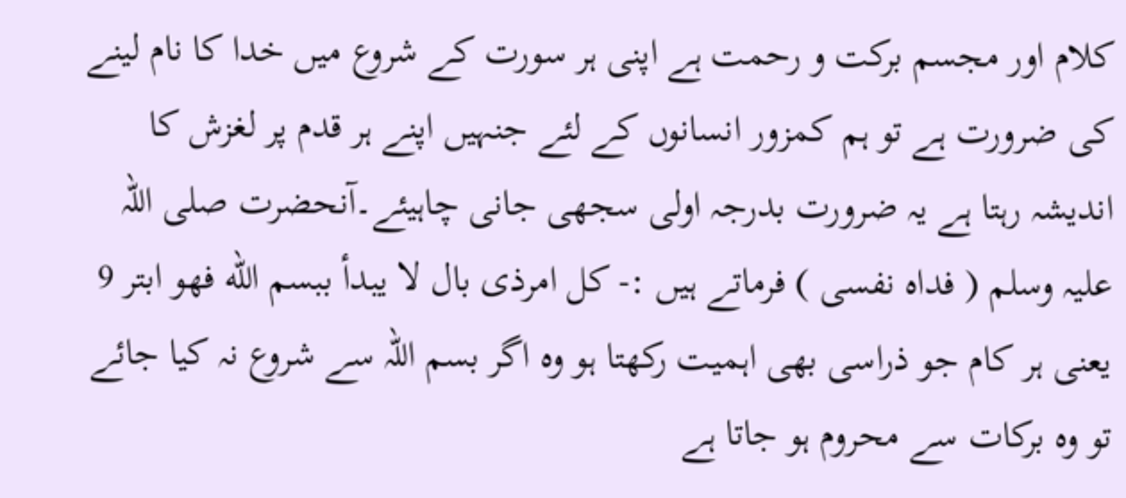کلام اور مجسم برکت و رحمت ہے اپنی ہر سورت کے شروع میں خدا کا نام لینے کی ضرورت ہے تو ہم کمزور انسانوں کے لئے جنہیں اپنے ہر قدم پر لغزش کا اندیشہ رہتا ہے یہ ضرورت بدرجہ اولی سجھی جانی چاہیئے۔آنحضرت صلی اللہ علیہ وسلم ( فداہ نفسی ) فرماتے ہیں :- كل امرذى بال لا يبدأ ببسم الله فهو ابتر 9 یعنی ہر کام جو ذراسی بھی اہمیت رکھتا ہو وہ اگر بسم اللہ سے شروع نہ کیا جائے تو وہ برکات سے محروم ہو جاتا ہے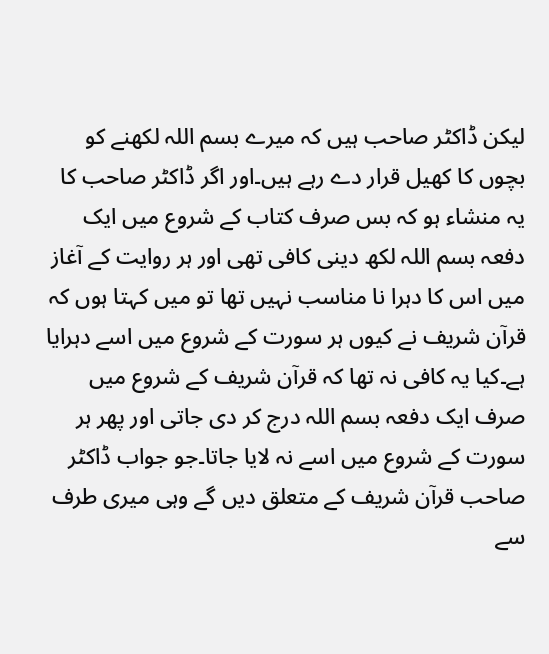لیکن ڈاکٹر صاحب ہیں کہ میرے بسم اللہ لکھنے کو بچوں کا کھیل قرار دے رہے ہیں۔اور اگر ڈاکٹر صاحب کا یہ منشاء ہو کہ بس صرف کتاب کے شروع میں ایک دفعہ بسم اللہ لکھ دینی کافی تھی اور ہر روایت کے آغاز میں اس کا دہرا نا مناسب نہیں تھا تو میں کہتا ہوں کہ قرآن شریف نے کیوں ہر سورت کے شروع میں اسے دہرایا ہے۔کیا یہ کافی نہ تھا کہ قرآن شریف کے شروع میں صرف ایک دفعہ بسم اللہ درج کر دی جاتی اور پھر ہر سورت کے شروع میں اسے نہ لایا جاتا۔جو جواب ڈاکٹر صاحب قرآن شریف کے متعلق دیں گے وہی میری طرف سے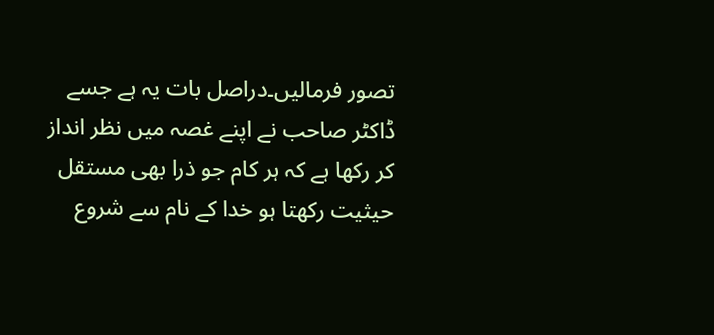تصور فرمالیں۔دراصل بات یہ ہے جسے ڈاکٹر صاحب نے اپنے غصہ میں نظر انداز کر رکھا ہے کہ ہر کام جو ذرا بھی مستقل حیثیت رکھتا ہو خدا کے نام سے شروع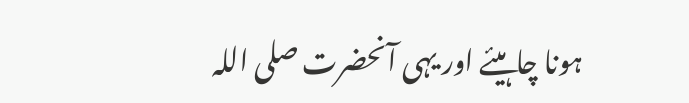ہونا چاہیئے اور یہی آنحضرت صلی اللہ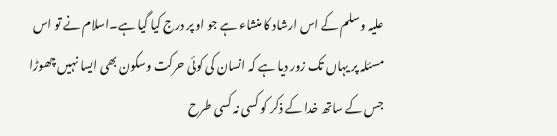علیہ وسلم کے اس ارشاد کا منشاء ہے جو او پر درج کیا گیا ہے۔اسلام نے تو اس مسئلہ پر یہاں تک زور دیا ہے کہ انسان کی کوئی حرکت وسکون بھی ایسا نہیں چھوڑا جس کے ساتھ خدا کے ذکر کو کسی نہ کسی طرح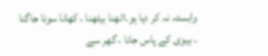وابستہ نہ کر دیا ہو۔اٹھنا بیٹھنا ، کھانا سونا جاگنا ، بیوی کے پاس جانا ، گھر سے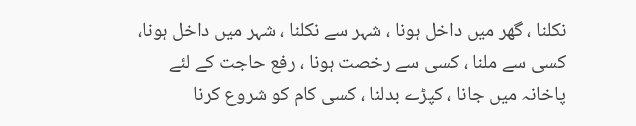نکلنا ، گھر میں داخل ہونا ، شہر سے نکلنا ، شہر میں داخل ہونا، کسی سے ملنا ، کسی سے رخصت ہونا ، رفع حاجت کے لئے پاخانہ میں جانا ، کپڑے بدلنا ، کسی کام کو شروع کرنا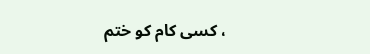، کسی کام کو ختم